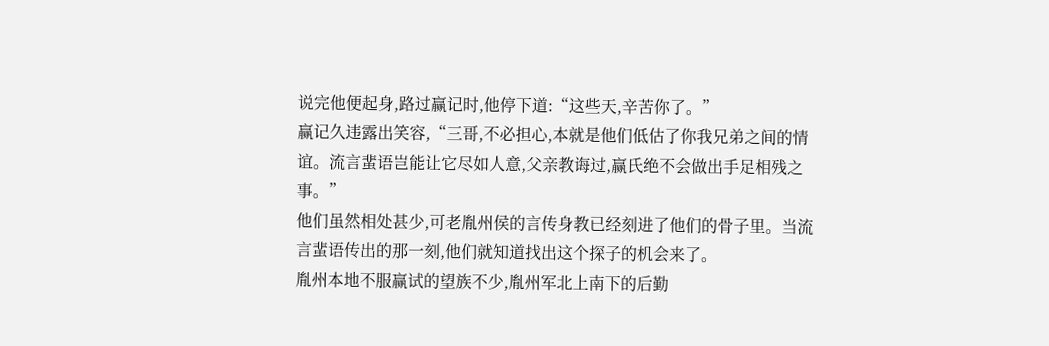说完他便起身,路过赢记时,他停下道:“这些天,辛苦你了。”
赢记久违露出笑容,“三哥,不必担心,本就是他们低估了你我兄弟之间的情谊。流言蜚语岂能让它尽如人意,父亲教诲过,赢氏绝不会做出手足相残之事。”
他们虽然相处甚少,可老胤州侯的言传身教已经刻进了他们的骨子里。当流言蜚语传出的那一刻,他们就知道找出这个探子的机会来了。
胤州本地不服赢试的望族不少,胤州军北上南下的后勤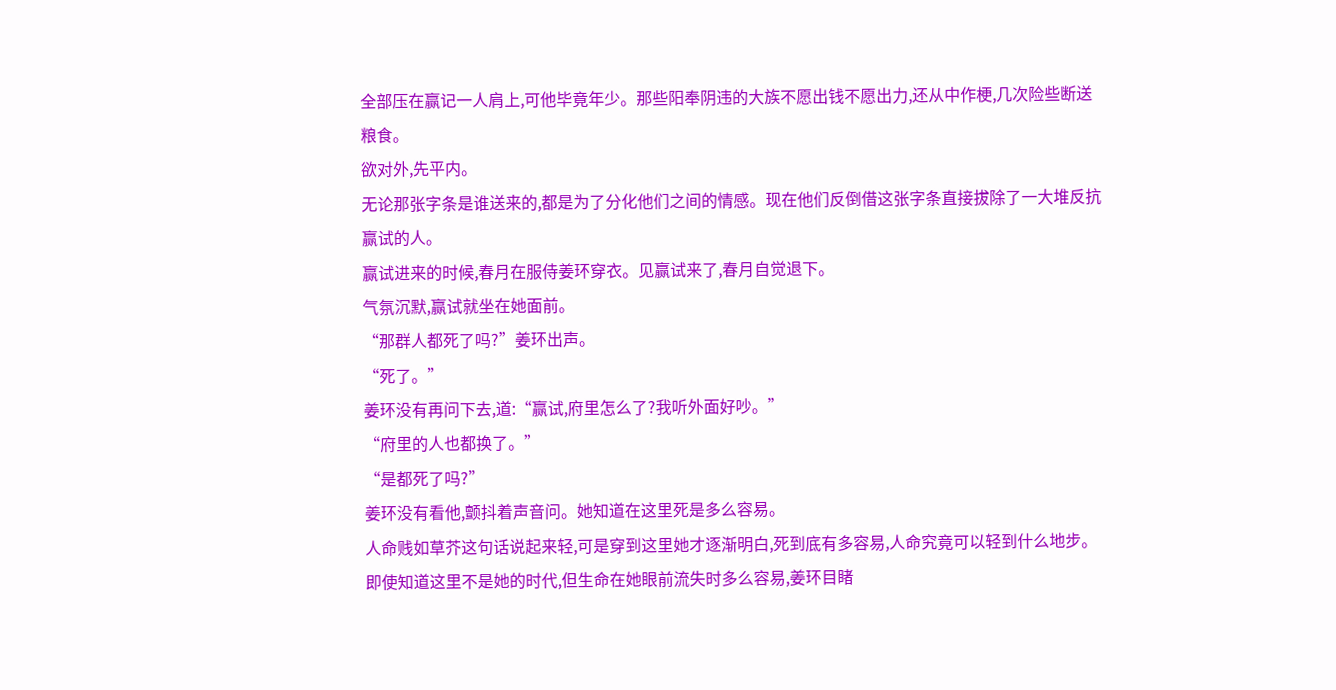全部压在赢记一人肩上,可他毕竟年少。那些阳奉阴违的大族不愿出钱不愿出力,还从中作梗,几次险些断送粮食。
欲对外,先平内。
无论那张字条是谁送来的,都是为了分化他们之间的情感。现在他们反倒借这张字条直接拔除了一大堆反抗赢试的人。
赢试进来的时候,春月在服侍姜环穿衣。见赢试来了,春月自觉退下。
气氛沉默,赢试就坐在她面前。
“那群人都死了吗?”姜环出声。
“死了。”
姜环没有再问下去,道:“赢试,府里怎么了?我听外面好吵。”
“府里的人也都换了。”
“是都死了吗?”
姜环没有看他,颤抖着声音问。她知道在这里死是多么容易。
人命贱如草芥这句话说起来轻,可是穿到这里她才逐渐明白,死到底有多容易,人命究竟可以轻到什么地步。
即使知道这里不是她的时代,但生命在她眼前流失时多么容易,姜环目睹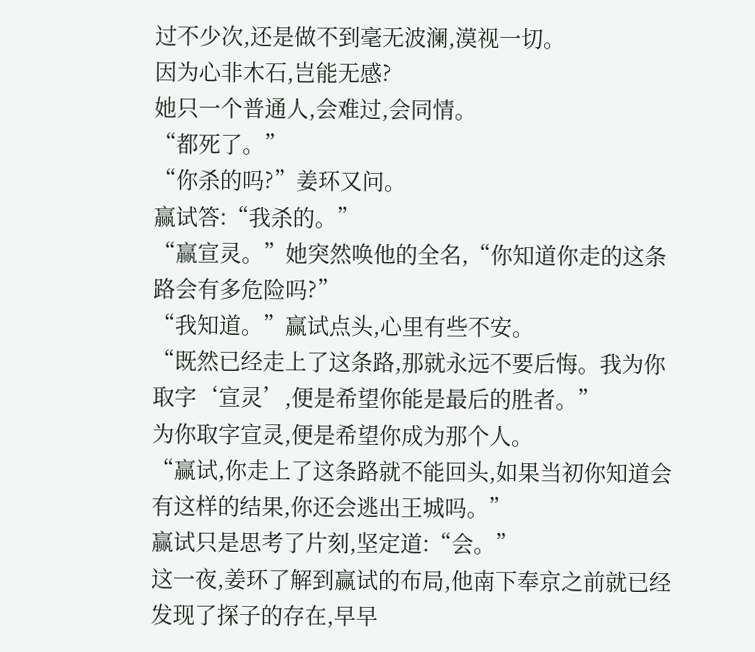过不少次,还是做不到毫无波澜,漠视一切。
因为心非木石,岂能无感?
她只一个普通人,会难过,会同情。
“都死了。”
“你杀的吗?”姜环又问。
赢试答:“我杀的。”
“赢宣灵。”她突然唤他的全名,“你知道你走的这条路会有多危险吗?”
“我知道。”赢试点头,心里有些不安。
“既然已经走上了这条路,那就永远不要后悔。我为你取字‘宣灵’,便是希望你能是最后的胜者。”
为你取字宣灵,便是希望你成为那个人。
“赢试,你走上了这条路就不能回头,如果当初你知道会有这样的结果,你还会逃出王城吗。”
赢试只是思考了片刻,坚定道:“会。”
这一夜,姜环了解到赢试的布局,他南下奉京之前就已经发现了探子的存在,早早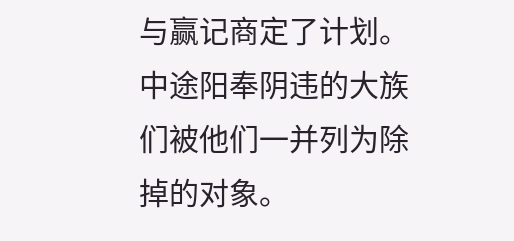与赢记商定了计划。中途阳奉阴违的大族们被他们一并列为除掉的对象。